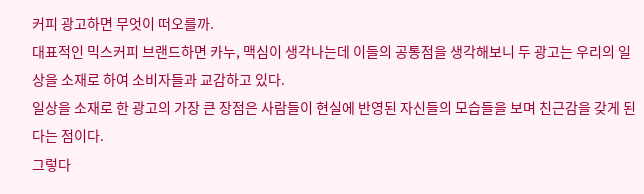커피 광고하면 무엇이 떠오를까.
대표적인 믹스커피 브랜드하면 카누, 맥심이 생각나는데 이들의 공통점을 생각해보니 두 광고는 우리의 일상을 소재로 하여 소비자들과 교감하고 있다.
일상을 소재로 한 광고의 가장 큰 장점은 사람들이 현실에 반영된 자신들의 모습들을 보며 친근감을 갖게 된다는 점이다.
그렇다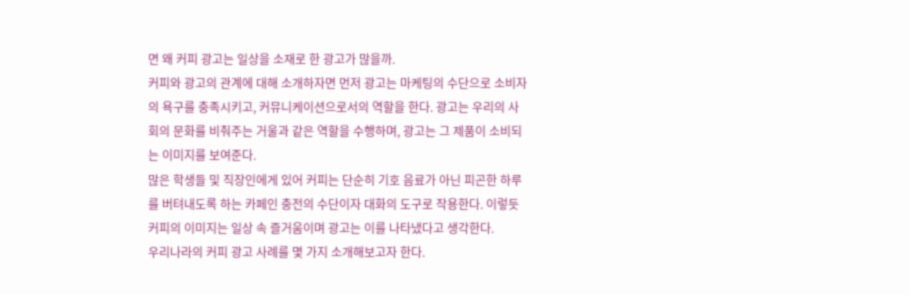면 왜 커피 광고는 일상을 소재로 한 광고가 많을까.
커피와 광고의 관계에 대해 소개하자면 먼저 광고는 마케팅의 수단으로 소비자의 욕구를 충족시키고, 커뮤니케이션으로서의 역할을 한다. 광고는 우리의 사회의 문화를 비춰주는 거울과 같은 역할을 수행하며, 광고는 그 제품이 소비되는 이미지를 보여준다.
많은 학생들 및 직장인에게 있어 커피는 단순히 기호 음료가 아닌 피곤한 하루를 버텨내도록 하는 카페인 충전의 수단이자 대화의 도구로 작용한다. 이렇듯 커피의 이미지는 일상 속 즐거움이며 광고는 이를 나타냈다고 생각한다.
우리나라의 커피 광고 사례를 몇 가지 소개해보고자 한다.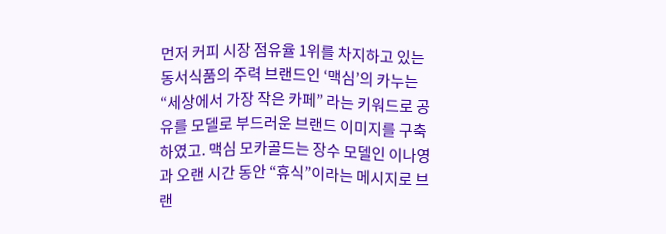먼저 커피 시장 점유율 1위를 차지하고 있는 동서식품의 주력 브랜드인 ‘맥심’의 카누는 “세상에서 가장 작은 카페” 라는 키워드로 공유를 모델로 부드러운 브랜드 이미지를 구축하였고. 맥심 모카골드는 장수 모델인 이나영과 오랜 시간 동안 “휴식”이라는 메시지로 브랜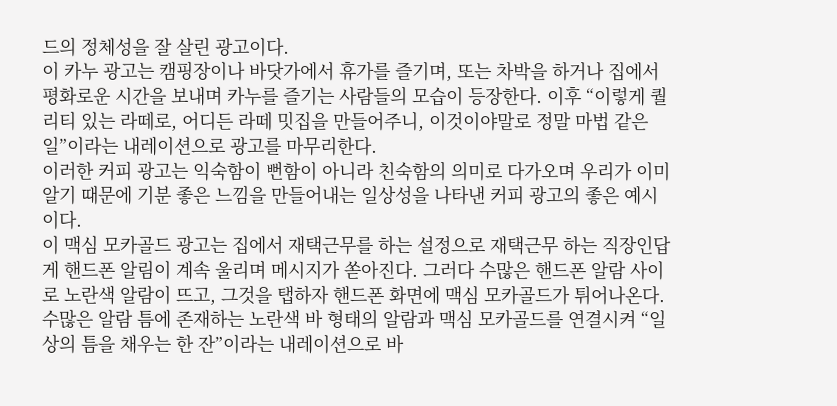드의 정체성을 잘 살린 광고이다.
이 카누 광고는 캠핑장이나 바닷가에서 휴가를 즐기며, 또는 차박을 하거나 집에서 평화로운 시간을 보내며 카누를 즐기는 사람들의 모습이 등장한다. 이후 “이렇게 퀄리티 있는 라떼로, 어디든 라떼 밋집을 만들어주니, 이것이야말로 정말 마법 같은 일”이라는 내레이션으로 광고를 마무리한다.
이러한 커피 광고는 익숙함이 뻔함이 아니라 친숙함의 의미로 다가오며 우리가 이미 알기 때문에 기분 좋은 느낌을 만들어내는 일상성을 나타낸 커피 광고의 좋은 예시이다.
이 맥심 모카골드 광고는 집에서 재택근무를 하는 설정으로 재택근무 하는 직장인답게 핸드폰 알림이 계속 울리며 메시지가 쏟아진다. 그러다 수많은 핸드폰 알람 사이로 노란색 알람이 뜨고, 그것을 탭하자 핸드폰 화면에 맥심 모카골드가 튀어나온다.
수많은 알람 틈에 존재하는 노란색 바 형태의 알람과 맥심 모카골드를 연결시켜 “일상의 틈을 채우는 한 잔”이라는 내레이션으로 바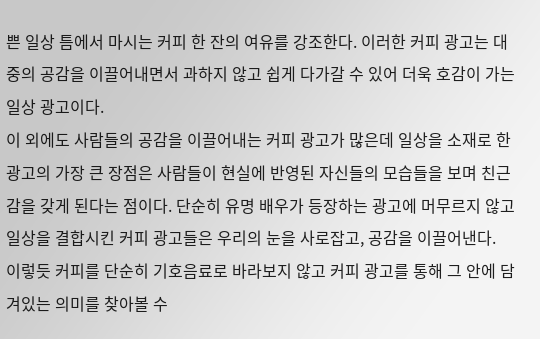쁜 일상 틈에서 마시는 커피 한 잔의 여유를 강조한다. 이러한 커피 광고는 대중의 공감을 이끌어내면서 과하지 않고 쉽게 다가갈 수 있어 더욱 호감이 가는 일상 광고이다.
이 외에도 사람들의 공감을 이끌어내는 커피 광고가 많은데 일상을 소재로 한 광고의 가장 큰 장점은 사람들이 현실에 반영된 자신들의 모습들을 보며 친근감을 갖게 된다는 점이다. 단순히 유명 배우가 등장하는 광고에 머무르지 않고 일상을 결합시킨 커피 광고들은 우리의 눈을 사로잡고, 공감을 이끌어낸다.
이렇듯 커피를 단순히 기호음료로 바라보지 않고 커피 광고를 통해 그 안에 담겨있는 의미를 찾아볼 수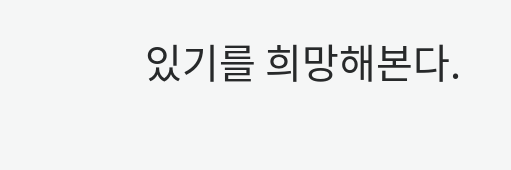있기를 희망해본다.